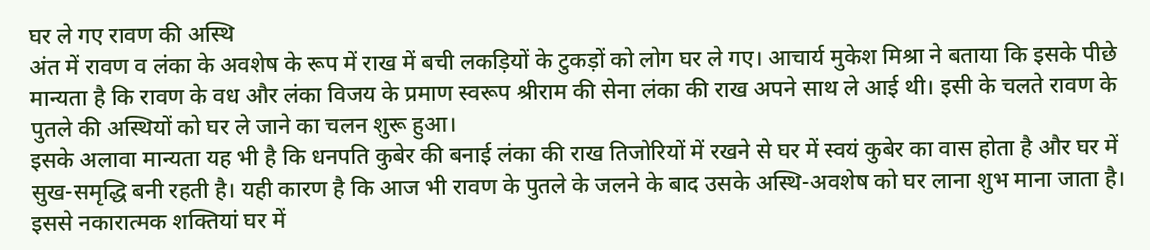घर ले गए रावण की अस्थि
अंत में रावण व लंका के अवशेष के रूप में राख में बची लकड़ियों के टुकड़ों को लोग घर ले गए। आचार्य मुकेश मिश्रा ने बताया कि इसके पीछे मान्यता है कि रावण के वध और लंका विजय के प्रमाण स्वरूप श्रीराम की सेना लंका की राख अपने साथ ले आई थी। इसी के चलते रावण के पुतले की अस्थियों को घर ले जाने का चलन शुरू हुआ।
इसके अलावा मान्यता यह भी है कि धनपति कुबेर की बनाई लंका की राख तिजोरियों में रखने से घर में स्वयं कुबेर का वास होता है और घर में सुख-समृद्धि बनी रहती है। यही कारण है कि आज भी रावण के पुतले के जलने के बाद उसके अस्थि-अवशेष को घर लाना शुभ माना जाता है। इससे नकारात्मक शक्तियां घर में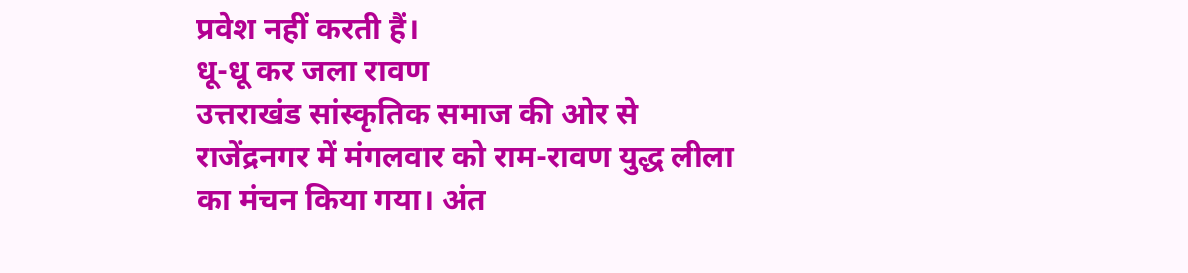प्रवेश नहीं करती हैं।
धू-धू कर जला रावण
उत्तराखंड सांस्कृतिक समाज की ओर से राजेंद्रनगर में मंगलवार को राम-रावण युद्ध लीला का मंचन किया गया। अंत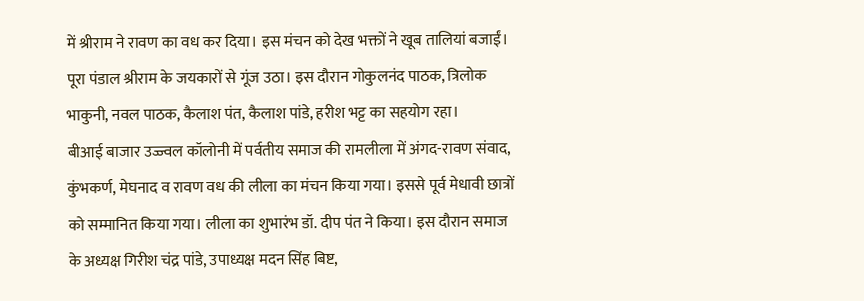में श्रीराम ने रावण का वध कर दिया। इस मंचन को देख भक्तों ने खूब तालियां बजाईं। पूरा पंडाल श्रीराम के जयकारों से गूंज उठा। इस दौरान गोकुलनंद पाठक, त्रिलोक भाकुनी, नवल पाठक, कैलाश पंत, कैलाश पांडे, हरीश भट्ट का सहयोग रहा।
बीआई बाजार उज्ज्वल कॉलोनी में पर्वतीय समाज की रामलीला में अंगद-रावण संवाद, कुंभकर्ण, मेघनाद व रावण वध की लीला का मंचन किया गया। इससे पूर्व मेधावी छात्रों को सम्मानित किया गया। लीला का शुभारंभ डॉ. दीप पंत ने किया। इस दौरान समाज के अध्यक्ष गिरीश चंद्र पांडे, उपाध्यक्ष मदन सिंह बिष्ट,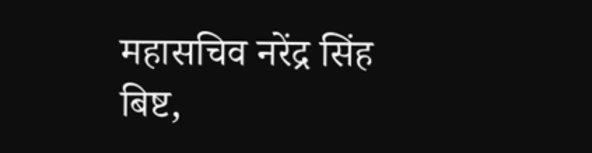महासचिव नरेंद्र सिंह बिष्ट,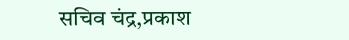सचिव चंद्र,प्रकाश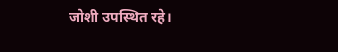जोशी उपस्थित रहे।